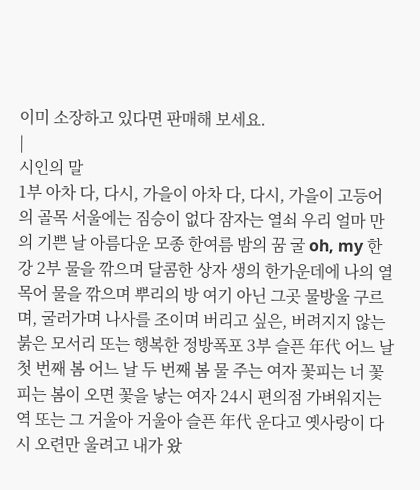이미 소장하고 있다면 판매해 보세요.
|
시인의 말
1부 아차 다, 다시, 가을이 아차 다, 다시, 가을이 고등어의 골목 서울에는 짐승이 없다 잠자는 열쇠 우리 얼마 만의 기쁜 날 아름다운 모종 한여름 밤의 꿈 굴 oh, my 한강 2부 물을 깎으며 달콤한 상자 생의 한가운데에 나의 열목어 물을 깎으며 뿌리의 방 여기 아닌 그곳 물방울 구르며, 굴러가며 나사를 조이며 버리고 싶은, 버려지지 않는 붉은 모서리 또는 행복한 정방폭포 3부 슬픈 年代 어느 날 첫 번째 봄 어느 날 두 번째 봄 물 주는 여자 꽃피는 너 꽃피는 봄이 오면 꽃을 낳는 여자 24시 편의점 가벼워지는 역 또는 그 거울아 거울아 슬픈 年代 운다고 옛사랑이 다시 오련만 울려고 내가 왔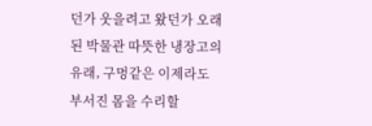던가 웃을려고 왔던가 오래된 박물관 따뜻한 냉장고의 유래, 구멍같은 이제라도 부서진 몸을 수리할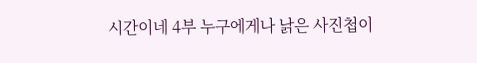시간이네 4부 누구에게나 낡은 사진첩이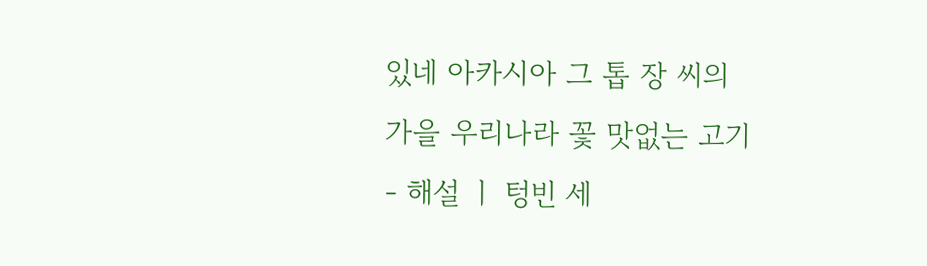있네 아카시아 그 톱 장 씨의 가을 우리나라 꽃 맛없는 고기 - 해설 ㅣ 텅빈 세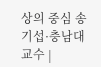상의 중심 송기섭·충남대 교수 |